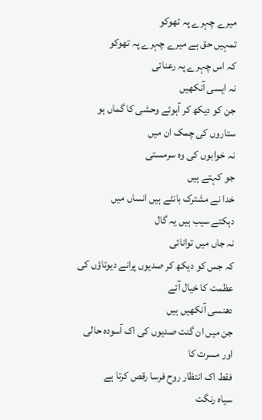میرے چہرے پہ تھوکو
تمہیں حق ہے میرے چہرے پہ تھوکو
کہ اس چہرے پہ رعنائی
نہ ایسی آنکھیں
جن کو دیکھ کر آہوئے وحشی کا گماں ہو
ستاروں کی چمک ان میں
نہ خوابوں کی وہ سرمستی
جو کہتے ہیں
خدا نے مشترک بانٹے ہیں انساں میں
دہکتے سیب ہیں یہ گال
نہ جاں میں توانائی
کہ جس کو دیکھ کر صدیوں پرانے دیوتاؤں کی
عظمت کا خیال آئے
دھنسی آنکھیں ہیں
جن میں ان گنت صدیوں کی اک آسودہ حالی
اور مسرت کا
فقط اک انتظار روح فرسا رقص کرتا ہے
سیاہ رنگت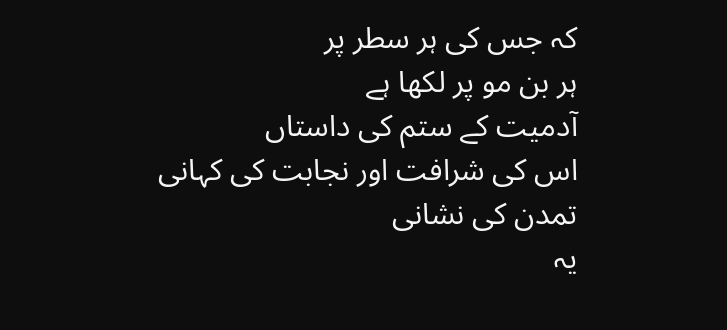کہ جس کی ہر سطر پر
ہر بن مو پر لکھا ہے
آدمیت کے ستم کی داستاں
اس کی شرافت اور نجابت کی کہانی
تمدن کی نشانی
یہ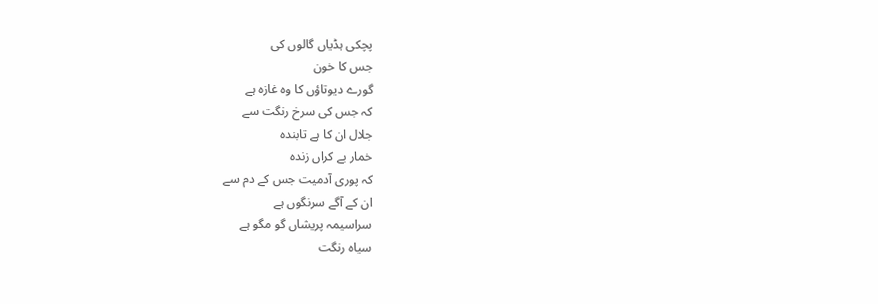پچکی ہڈیاں گالوں کی
جس کا خون
گورے دیوتاؤں کا وہ غازہ ہے
کہ جس کی سرخ رنگت سے
جلال ان کا ہے تابندہ
خمار بے کراں زندہ
کہ پوری آدمیت جس کے دم سے
ان کے آگے سرنگوں ہے
سراسیمہ پریشاں گو مگو ہے
سیاہ رنگت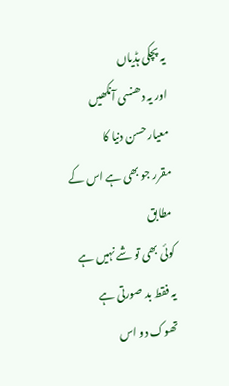یہ پچکی ہڈیاں
اور یہ دھنسی آنکھیں
معیار حسن دنیا کا
مقرر جو بھی ہے اس کے مطابق
کوئی بھی تو شے نہیں ہے
یہ فقط بد صورتی ہے
تھوک دو اس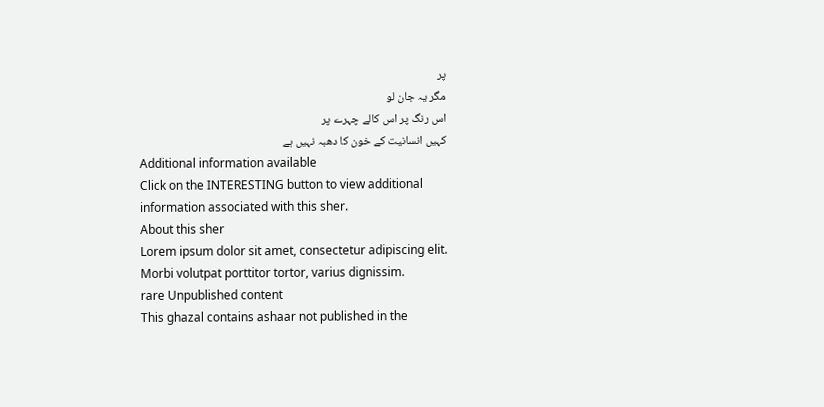پر
مگر یہ جان لو
اس رنگ پر اس کالے چہرے پر
کہیں انسانیت کے خون کا دھبہ نہیں ہے
Additional information available
Click on the INTERESTING button to view additional information associated with this sher.
About this sher
Lorem ipsum dolor sit amet, consectetur adipiscing elit. Morbi volutpat porttitor tortor, varius dignissim.
rare Unpublished content
This ghazal contains ashaar not published in the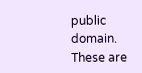public domain. These are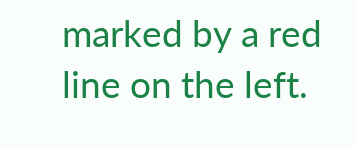marked by a red line on the left.